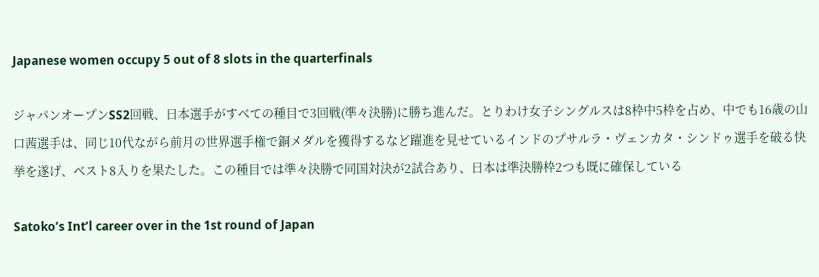Japanese women occupy 5 out of 8 slots in the quarterfinals

ジャパンオープンSS2回戦、日本選手がすべての種目で3回戦(準々決勝)に勝ち進んだ。とりわけ女子シングルスは8枠中5枠を占め、中でも16歳の山口茜選手は、同じ10代ながら前月の世界選手権で銅メダルを獲得するなど躍進を見せているインドのプサルラ・ヴェンカタ・シンドゥ選手を破る快挙を遂げ、ベスト8入りを果たした。この種目では準々決勝で同国対決が2試合あり、日本は準決勝枠2つも既に確保している

Satoko’s Int’l career over in the 1st round of Japan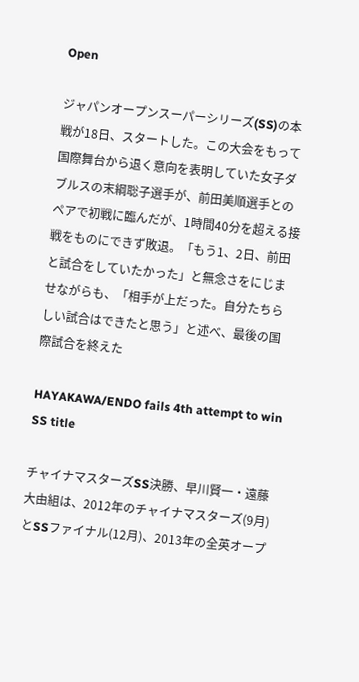Open

ジャパンオープンスーパーシリーズ(SS)の本戦が18日、スタートした。この大会をもって国際舞台から退く意向を表明していた女子ダブルスの末綱聡子選手が、前田美順選手とのペアで初戦に臨んだが、1時間40分を超える接戦をものにできず敗退。「もう1、2日、前田と試合をしていたかった」と無念さをにじませながらも、「相手が上だった。自分たちらしい試合はできたと思う」と述べ、最後の国際試合を終えた

HAYAKAWA/ENDO fails 4th attempt to win SS title

チャイナマスターズSS決勝、早川賢一・遠藤大由組は、2012年のチャイナマスターズ(9月)とSSファイナル(12月)、2013年の全英オープ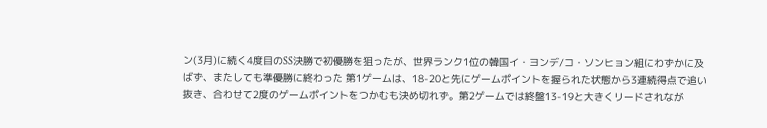ン(3月)に続く4度目のSS決勝で初優勝を狙ったが、世界ランク1位の韓国イ・ヨンデ/コ・ソンヒョン組にわずかに及ばず、またしても準優勝に終わった 第1ゲームは、18-20と先にゲームポイントを握られた状態から3連続得点で追い抜き、合わせて2度のゲームポイントをつかむも決め切れず。第2ゲームでは終盤13-19と大きくリードされなが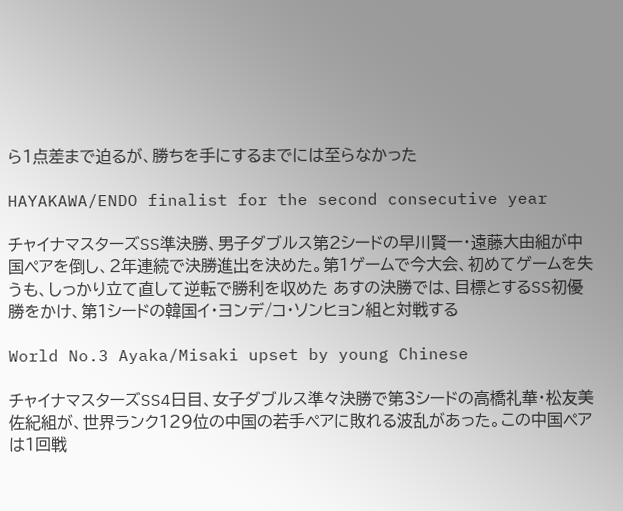ら1点差まで迫るが、勝ちを手にするまでには至らなかった

HAYAKAWA/ENDO finalist for the second consecutive year

チャイナマスターズSS準決勝、男子ダブルス第2シードの早川賢一・遠藤大由組が中国ペアを倒し、2年連続で決勝進出を決めた。第1ゲームで今大会、初めてゲームを失うも、しっかり立て直して逆転で勝利を収めた あすの決勝では、目標とするSS初優勝をかけ、第1シードの韓国イ・ヨンデ/コ・ソンヒョン組と対戦する

World No.3 Ayaka/Misaki upset by young Chinese

チャイナマスターズSS4日目、女子ダブルス準々決勝で第3シードの高橋礼華・松友美佐紀組が、世界ランク129位の中国の若手ペアに敗れる波乱があった。この中国ペアは1回戦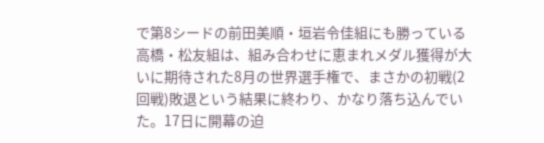で第8シードの前田美順・垣岩令佳組にも勝っている 高橋・松友組は、組み合わせに恵まれメダル獲得が大いに期待された8月の世界選手権で、まさかの初戦(2回戦)敗退という結果に終わり、かなり落ち込んでいた。17日に開幕の迫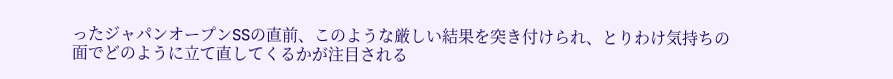ったジャパンオープンSSの直前、このような厳しい結果を突き付けられ、とりわけ気持ちの面でどのように立て直してくるかが注目される